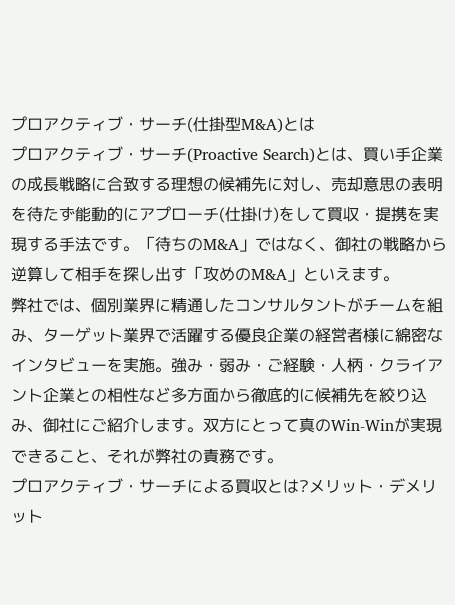プロアクティブ・サーチ(仕掛型M&A)とは
プロアクティブ・サーチ(Proactive Search)とは、買い手企業の成長戦略に合致する理想の候補先に対し、売却意思の表明を待たず能動的にアプローチ(仕掛け)をして買収・提携を実現する手法です。「待ちのM&A」ではなく、御社の戦略から逆算して相手を探し出す「攻めのM&A」といえます。
弊社では、個別業界に精通したコンサルタントがチームを組み、ターゲット業界で活躍する優良企業の経営者様に綿密なインタビューを実施。強み・弱み・ご経験・人柄・クライアント企業との相性など多方面から徹底的に候補先を絞り込み、御社にご紹介します。双方にとって真のWin-Winが実現できること、それが弊社の責務です。
プロアクティブ・サーチによる買収とは?メリット・デメリット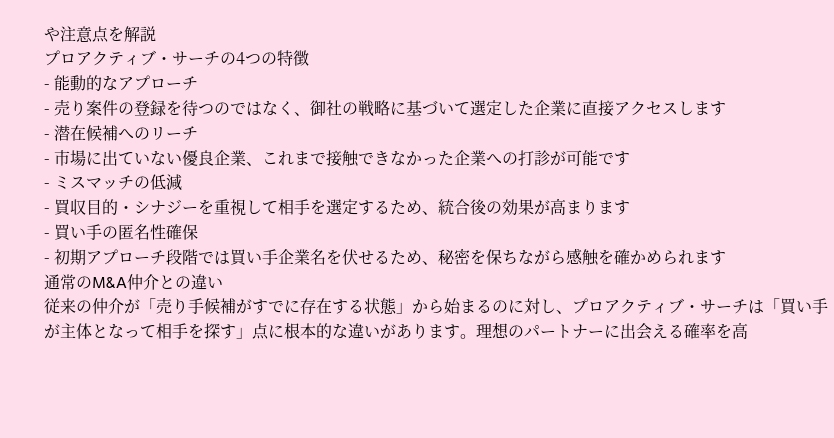や注意点を解説
プロアクティブ・サーチの4つの特徴
- 能動的なアプローチ
- 売り案件の登録を待つのではなく、御社の戦略に基づいて選定した企業に直接アクセスします
- 潜在候補へのリーチ
- 市場に出ていない優良企業、これまで接触できなかった企業への打診が可能です
- ミスマッチの低減
- 買収目的・シナジーを重視して相手を選定するため、統合後の効果が高まります
- 買い手の匿名性確保
- 初期アプローチ段階では買い手企業名を伏せるため、秘密を保ちながら感触を確かめられます
通常のM&A仲介との違い
従来の仲介が「売り手候補がすでに存在する状態」から始まるのに対し、プロアクティブ・サーチは「買い手が主体となって相手を探す」点に根本的な違いがあります。理想のパートナーに出会える確率を高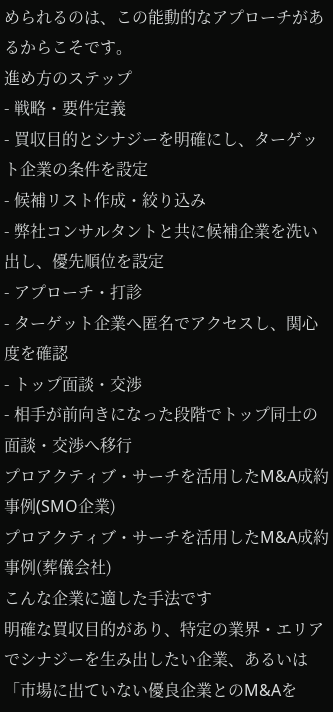められるのは、この能動的なアプローチがあるからこそです。
進め方のステップ
- 戦略・要件定義
- 買収目的とシナジーを明確にし、ターゲット企業の条件を設定
- 候補リスト作成・絞り込み
- 弊社コンサルタントと共に候補企業を洗い出し、優先順位を設定
- アプローチ・打診
- ターゲット企業へ匿名でアクセスし、関心度を確認
- トップ面談・交渉
- 相手が前向きになった段階でトップ同士の面談・交渉へ移行
プロアクティブ・サーチを活用したM&A成約事例(SMO企業)
プロアクティブ・サーチを活用したM&A成約事例(葬儀会社)
こんな企業に適した手法です
明確な買収目的があり、特定の業界・エリアでシナジーを生み出したい企業、あるいは「市場に出ていない優良企業とのM&Aを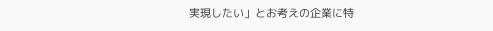実現したい」とお考えの企業に特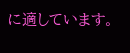に適しています。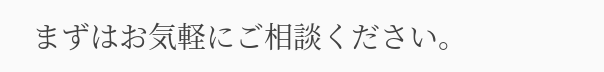まずはお気軽にご相談ください。